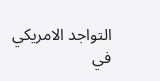التواجد الامريكي في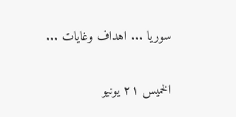سوريا ... اهداف وغايات ...

الخميس ٢١ يونيو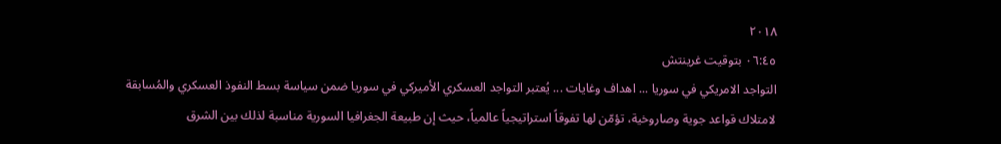٢٠١٨
٠٦:٤٥ بتوقيت غرينتش
التواجد الامريكي في سوريا ... اهداف وغايات ... يُعتبر التواجد العسكري الأميركي في سوريا ضمن سياسة بسط النفوذ العسكري والمُسابقة لامتلاك قواعد جوية وصاروخية، تؤمّن لها تفوقاً استراتيجياً عالمياً، حيث إن طبيعة الجغرافيا السورية مناسبة لذلك بين الشرق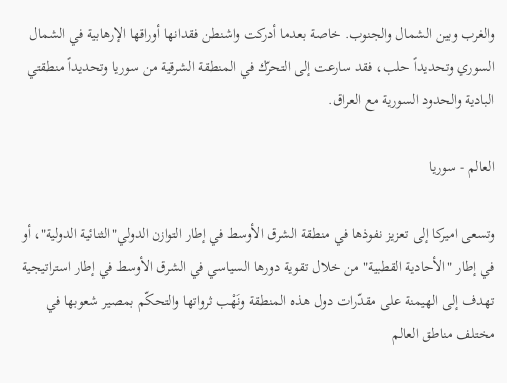والغرب وبين الشمال والجنوب. خاصة بعدما أدركت واشنطن فقدانها أوراقها الإرهابية في الشمال السوري وتحديداً حلب، فقد سارعت إلى التحرّك في المنطقة الشرقية من سوريا وتحديداً منطقتي البادية والحدود السورية مع العراق.

العالم - سوريا

وتسعى اميركا إلى تعزيز نفوذها في منطقة الشرق الأوسط في إطار التوازن الدولي"الثنائية الدولية"، أو في إطار "الأحادية القطبية" من خلال تقوية دورها السياسي في الشرق الأوسط في إطار استراتيجية تهدف إلى الهيمنة على مقدّرات دول هذه المنطقة ونَهْب ثرواتها والتحكّم بمصير شعوبها في مختلف مناطق العالم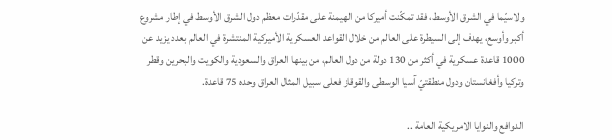ولاسيّما في الشرق الأوسط، فقد تمكّنت أميركا من الهيمنة على مقدّرات معظم دول الشرق الأوسط في إطار مشروع أكبر وأوسع، يهدف إلى السيطرة على العالم من خلال القواعد العسكرية الأميركية المنتشرة في العالم بعدد يزيد عن 1000 قاعدة عسكرية في أكثر من 130 دولة من دول العالم، من بينها العراق والسعودية والكويت والبحرين وقطر وتركيا وأفغانستان ودول منطقتيّ آسيا الوسطى والقوقاز فعلى سبيل المثال العراق وحده 75 قاعدة.

الدوافع والنوايا الامريكية العامة ..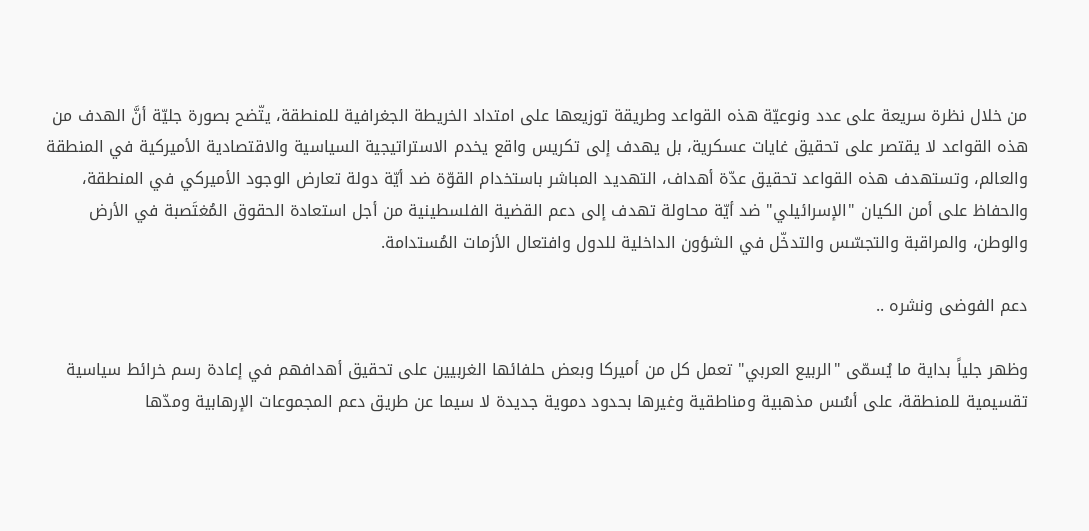من خلال نظرة سريعة على عدد ونوعيّة هذه القواعد وطريقة توزيعها على امتداد الخريطة الجغرافية للمنطقة، يتّضح بصورة جليّة أنَّ الهدف من هذه القواعد لا يقتصر على تحقيق غايات عسكرية، بل يهدف إلى تكريس واقع يخدم الاستراتيجية السياسية والاقتصادية الأميركية في المنطقة والعالم، وتستهدف هذه القواعد تحقيق عدّة أهداف، التهديد المباشر باستخدام القوّة ضد أيّة دولة تعارض الوجود الأميركي في المنطقة، والحفاظ على أمن الكيان "الإسرائيلي" ضد أيّة محاولة تهدف إلى دعم القضية الفلسطينية من أجل استعادة الحقوق المُغتَصبة في الأرض والوطن، والمراقبة والتجسّس والتدخّل في الشؤون الداخلية للدول وافتعال الأزمات المُستدامة.

دعم الفوضى ونشره ..

وظهر جلياً بداية ما يُسمّى "الربيع العربي" تعمل كل من أميركا وبعض حلفائها الغربيين على تحقيق أهدافهم في إعادة رسم خرائط سياسية تقسيمية للمنطقة، على أسُس مذهبية ومناطقية وغيرها بحدود دموية جديدة لا سيما عن طريق دعم المجموعات الإرهابية ومدّها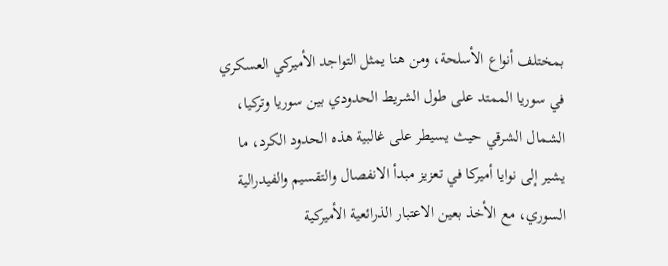بمختلف أنواع الأسلحة، ومن هنا يمثل التواجد الأميركي العسكري في سوريا الممتد على طول الشريط الحدودي بين سوريا وتركيا، الشمال الشرقي حيث يسيطر على غالبية هذه الحدود الكرد، ما يشير إلى نوايا أميركا في تعزيز مبدأ الانفصال والتقسيم والفيدرالية السوري، مع الأخذ بعين الاعتبار الذرائعية الأميركية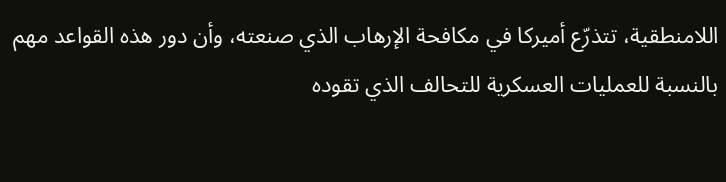اللامنطقية، تتذرّع أميركا في مكافحة الإرهاب الذي صنعته، وأن دور هذه القواعد مهم بالنسبة للعمليات العسكرية للتحالف الذي تقوده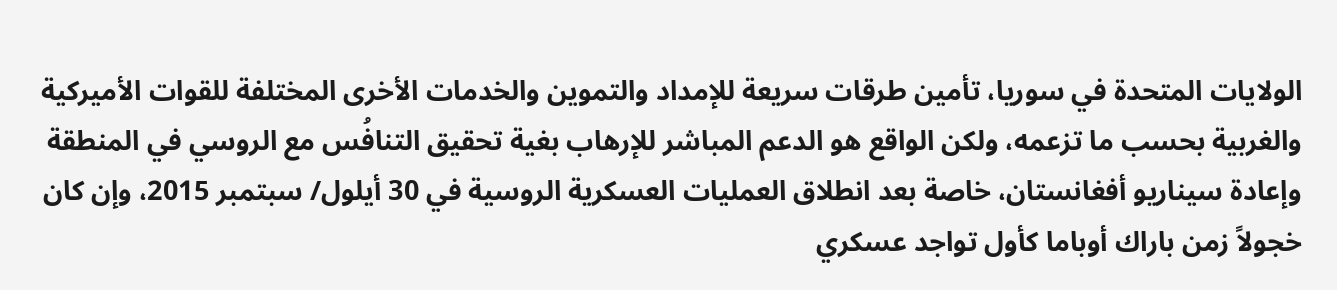الولايات المتحدة في سوريا، تأمين طرقات سريعة للإمداد والتموين والخدمات الأخرى المختلفة للقوات الأميركية والغربية بحسب ما تزعمه، ولكن الواقع هو الدعم المباشر للإرهاب بغية تحقيق التنافُس مع الروسي في المنطقة وإعادة سيناريو أفغانستان، خاصة بعد انطلاق العمليات العسكرية الروسية في 30 أيلول/ سبتمبر 2015، وإن كان خجولاً زمن باراك أوباما كأول تواجد عسكري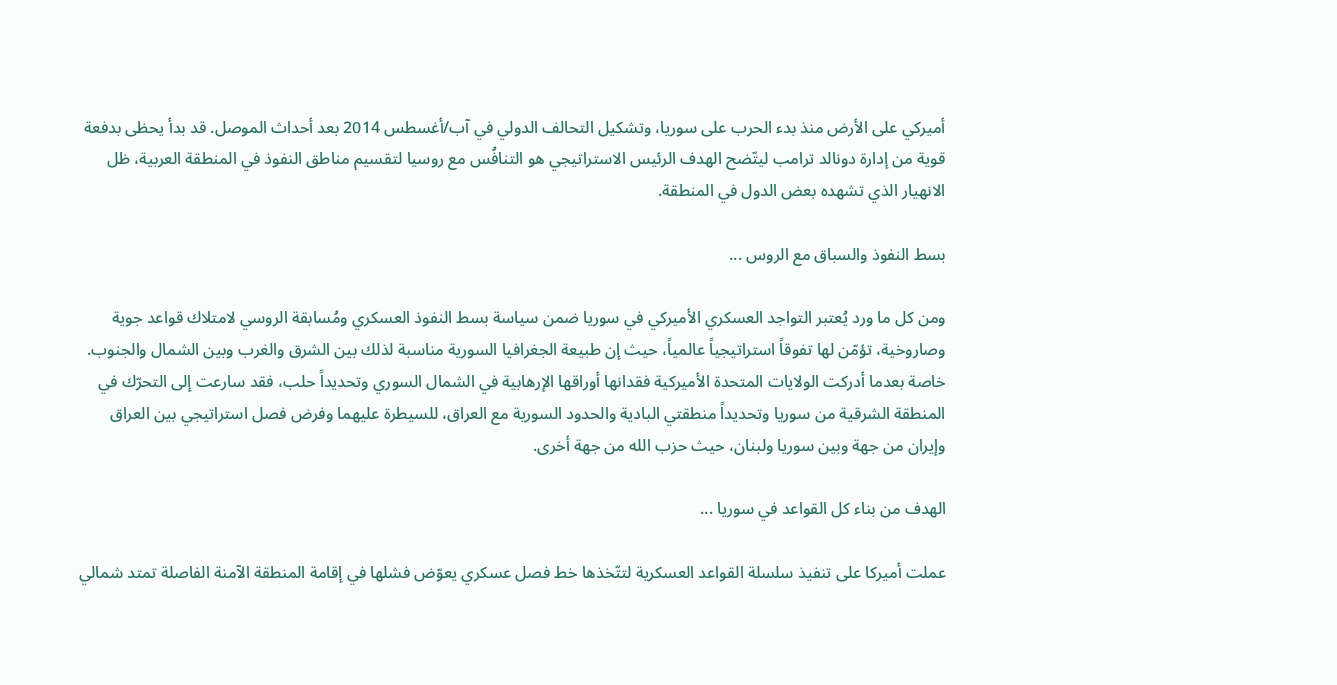أميركي على الأرض منذ بدء الحرب على سوريا، وتشكيل التحالف الدولي في آب/أغسطس 2014 بعد أحداث الموصل. قد بدأ يحظى بدفعة قوية من إدارة دونالد ترامب ليتّضح الهدف الرئيس الاستراتيجي هو التنافُس مع روسيا لتقسيم مناطق النفوذ في المنطقة العربية، ظل الانهيار الذي تشهده بعض الدول في المنطقة.

بسط النفوذ والسباق مع الروس ...

ومن كل ما ورد يُعتبر التواجد العسكري الأميركي في سوريا ضمن سياسة بسط النفوذ العسكري ومُسابقة الروسي لامتلاك قواعد جوية وصاروخية، تؤمّن لها تفوقاً استراتيجياً عالمياً، حيث إن طبيعة الجغرافيا السورية مناسبة لذلك بين الشرق والغرب وبين الشمال والجنوب. خاصة بعدما أدركت الولايات المتحدة الأميركية فقدانها أوراقها الإرهابية في الشمال السوري وتحديداً حلب، فقد سارعت إلى التحرّك في المنطقة الشرقية من سوريا وتحديداً منطقتي البادية والحدود السورية مع العراق، للسيطرة عليهما وفرض فصل استراتيجي بين العراق وإيران من جهة وبين سوريا ولبنان، حيث حزب الله من جهة أخرى.

الهدف من بناء كل القواعد في سوريا ...

عملت أميركا على تنفيذ سلسلة القواعد العسكرية لتتّخذها خط فصل عسكري يعوّض فشلها في إقامة المنطقة الآمنة الفاصلة تمتد شمالي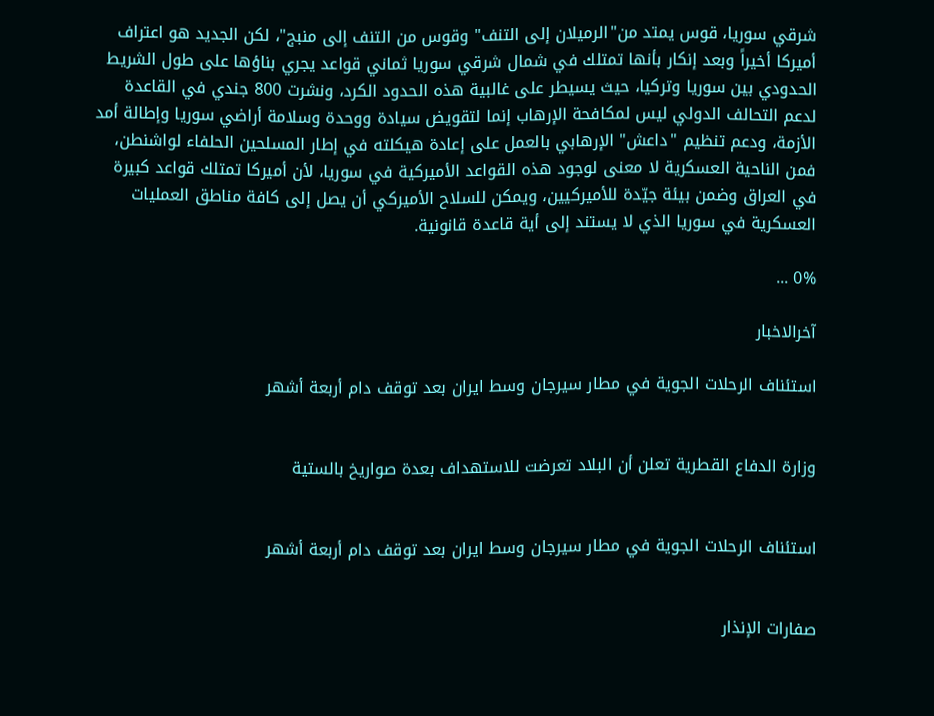شرقي سوريا، قوس يمتد من"الرميلان إلى التنف" وقوس من التنف إلى منبج"، لكن الجديد هو اعتراف أميركا أخيراً وبعد إنكار بأنها تمتلك في شمال شرقي سوريا ثماني قواعد يجري بناؤها على طول الشريط الحدودي بين سوريا وتركيا، حيث يسيطر على غالبية هذه الحدود الكرد، ونشرت 800 جندي في القاعدة لدعم التحالف الدولي ليس لمكافحة الإرهاب إنما لتقويض سيادة ووحدة وسلامة أراضي سوريا وإطالة أمد الأزمة، ودعم تنظيم "داعش" الإرهابي بالعمل على إعادة هيكلته في إطار المسلحين الحلفاء لواشنطن، فمن الناحية العسكرية لا معنى لوجود هذه القواعد الأميركية في سوريا، لأن أميركا تمتلك قواعد كبيرة في العراق وضمن بيئة جيّدة للأميركيين، ويمكن للسلاح الأميركي أن يصل إلى كافة مناطق العمليات العسكرية في سوريا الذي لا يستند إلى أية قاعدة قانونية.

0% ...

آخرالاخبار

استئناف الرحلات الجوية في مطار سيرجان وسط ايران بعد توقف دام أربعة أشهر


وزارة الدفاع القطرية تعلن أن البلاد تعرضت للاستهداف بعدة صواريخ بالستية


استئناف الرحلات الجوية في مطار سيرجان وسط ايران بعد توقف دام أربعة أشهر


صفارات الإنذار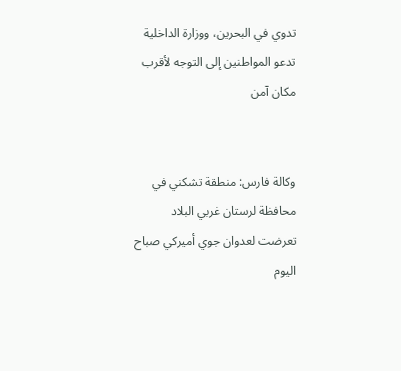تدوي في البحرين، ووزارة الداخلية تدعو المواطنين إلى التوجه لأقرب مكان آمن


وكالة فارس: منطقة تشكني في محافظة لرستان غربي البلاد تعرضت لعدوان جوي أميركي صباح اليوم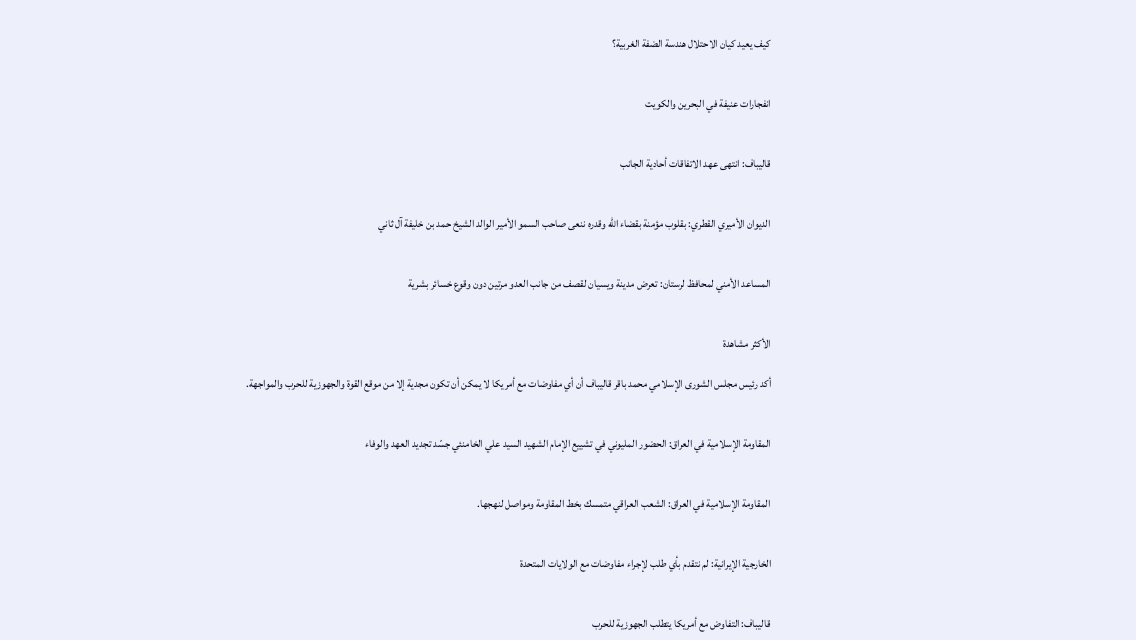كيف يعيد كيان الاحتلال هندسة الضفة الغربية؟


انفجارات عنیفة في البحرين والكويت


قاليباف: انتهى عهد الاتفاقات أحادية الجانب


الديوان الأميري القطري: بقلوب مؤمنة بقضاء الله وقدره ننعى صاحب السمو الأمير الوالد الشيخ حمد بن خليفة آل ثاني


المساعد الأمني لمحافظ لرستان: تعرض مدينة ويسيان لقصف من جانب العدو مرتين دون وقوع خسائر بشرية


الأكثر مشاهدة

أكد رئيس مجلس الشورى الإسلامي محمد باقر قاليباف أن أي مفاوضات مع أمريكا لا يمكن أن تكون مجدية إلا من موقع القوة والجهوزية للحرب والمواجهة.


المقاومة الإسلامية في العراق: الحضور المليوني في تشييع الإمام الشهيد السيد علي الخامنئي جسّد تجديد العهد والوفاء


المقاومة الإسلامية في العراق: الشعب العراقي متمسك بخط المقاومة ومواصل لنهجها.


الخارجية الإيرانية: لم نتقدم بأي طلب لإجراء مفاوضات مع الولايات المتحدة


قاليباف: التفاوض مع أمريكا يتطلب الجهوزية للحرب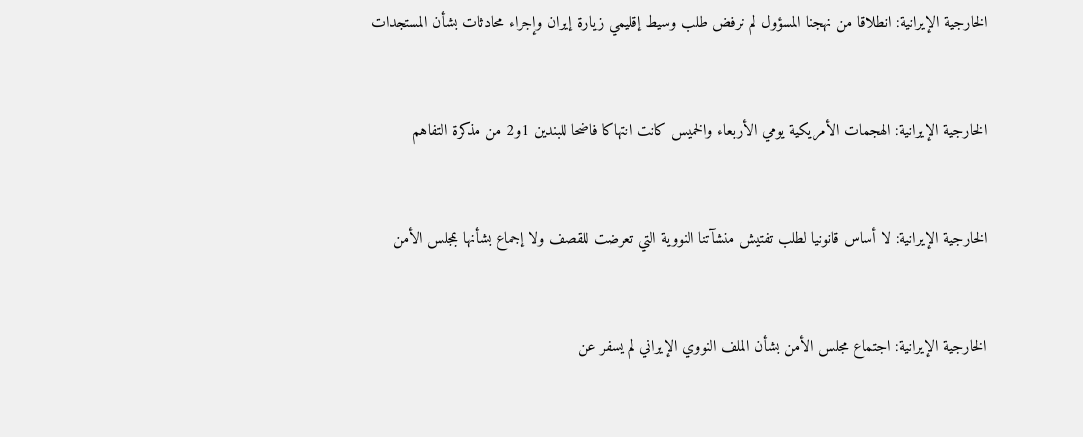الخارجية الإيرانية: انطلاقا من نهجنا المسؤول لم نرفض طلب وسيط إقليمي زيارة إيران وإجراء محادثات بشأن المستجدات


الخارجية الإيرانية: الهجمات الأمريكية يومي الأربعاء والخميس كانت انتهاكا فاضحا للبندين 1و2 من مذكرة التفاهم


الخارجية الإيرانية: لا أساس قانونيا لطلب تفتيش منشآتنا النووية التي تعرضت للقصف ولا إجماع بشأنها بمجلس الأمن


الخارجية الإيرانية: اجتماع مجلس الأمن بشأن الملف النووي الإيراني لم يسفر عن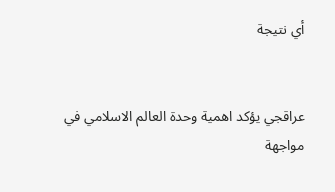أي نتيجة


عراقجي يؤكد اهمية وحدة العالم الاسلامي في مواجهة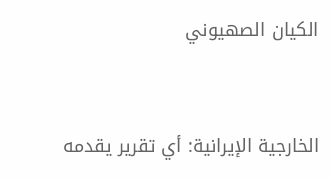الكيان الصهيوني


الخارجية الإيرانية: أي تقرير يقدمه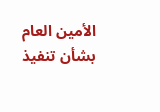الأمين العام بشأن تنفيذ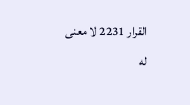القرار 2231 لا معنى له